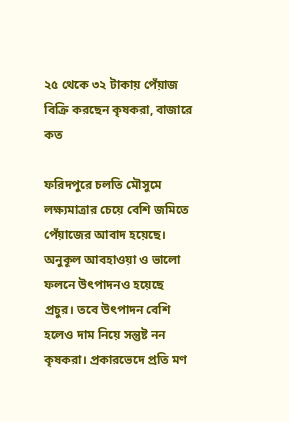২৫ থেকে ৩২ টাকায় পেঁয়াজ বিক্রি করছেন কৃষকরা, বাজারে কত

ফরিদপুরে চলতি মৌসুমে লক্ষ্যমাত্রার চেয়ে বেশি জমিতে পেঁয়াজের আবাদ হয়েছে। অনুকূল আবহাওয়া ও ভালো ফলনে উৎপাদনও হয়েছে প্রচুর। তবে উৎপাদন বেশি হলেও দাম নিয়ে সন্তুষ্ট নন কৃষকরা। প্রকারভেদে প্রতি মণ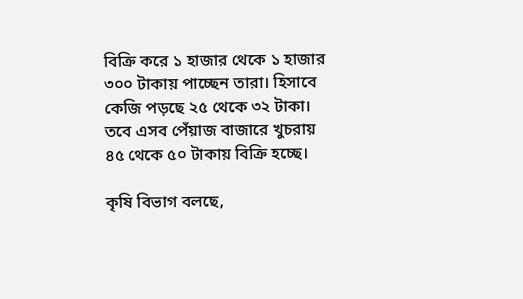বিক্রি করে ১ হাজার থেকে ১ হাজার ৩০০ টাকায় পাচ্ছেন তারা। হিসাবে কেজি পড়ছে ২৫ থেকে ৩২ টাকা। তবে এসব পেঁয়াজ বাজারে খুচরায় ৪৫ থেকে ৫০ টাকায় বিক্রি হচ্ছে।

কৃষি বিভাগ বলছে,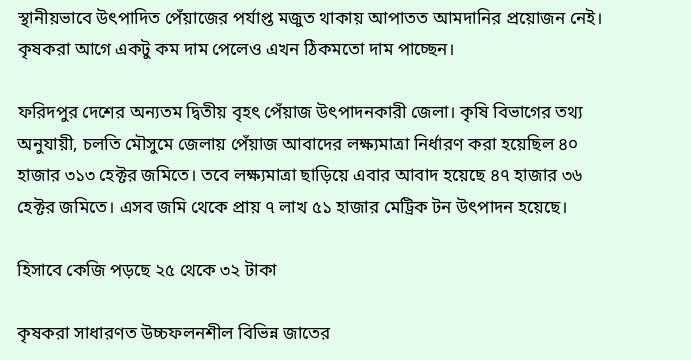স্থানীয়ভাবে উৎপাদিত পেঁয়াজের পর্যাপ্ত মজুত থাকায় আপাতত আমদানির প্রয়োজন নেই। কৃষকরা আগে একটু কম দাম পেলেও এখন ঠিকমতো দাম পাচ্ছেন।

ফরিদপুর দেশের অন্যতম দ্বিতীয় বৃহৎ পেঁয়াজ উৎপাদনকারী জেলা। কৃষি বিভাগের তথ্য অনুযায়ী, চলতি মৌসুমে জেলায় পেঁয়াজ আবাদের লক্ষ্যমাত্রা নির্ধারণ করা হয়েছিল ৪০ হাজার ৩১৩ হেক্টর জমিতে। তবে লক্ষ্যমাত্রা ছাড়িয়ে এবার আবাদ হয়েছে ৪৭ হাজার ৩৬ হেক্টর জমিতে। এসব জমি থেকে প্রায় ৭ লাখ ৫১ হাজার মেট্রিক টন উৎপাদন হয়েছে।

হিসাবে কেজি পড়ছে ২৫ থেকে ৩২ টাকা

কৃষকরা সাধারণত উচ্চফলনশীল বিভিন্ন জাতের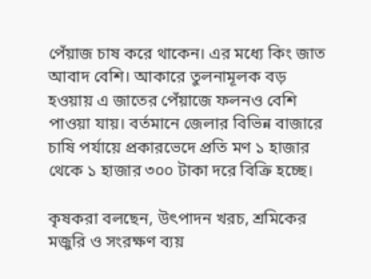পেঁয়াজ চাষ করে থাকেন। এর মধ্যে কিং জাত আবাদ বেশি। আকারে তুলনামূলক বড় হওয়ায় এ জাতের পেঁয়াজে ফলনও বেশি পাওয়া যায়। বর্তমানে জেলার বিভিন্ন বাজারে চাষি পর্যায়ে প্রকারভেদে প্রতি মণ ১ হাজার থেকে ১ হাজার ৩০০ টাকা দরে বিক্রি হচ্ছে।

কৃষকরা বলছেন, উৎপাদন খরচ, শ্রমিকের মজুরি ও সংরক্ষণ ব্যয়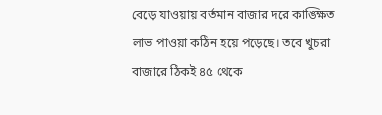বেড়ে যাওয়ায় বর্তমান বাজার দরে কাঙ্ক্ষিত লাভ পাওয়া কঠিন হয়ে পড়েছে। তবে খুচরা বাজারে ঠিকই ৪৫ থেকে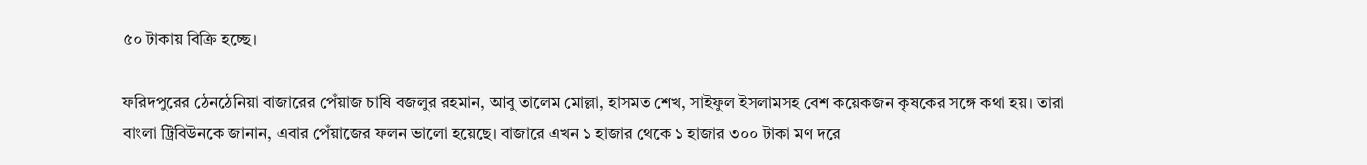৫০ টাকায় বিক্রি হচ্ছে।

ফরিদপুরের ঠেনঠেনিয়া বাজারের পেঁয়াজ চাষি বজলুর রহমান, আবু তালেম মোল্লা, হাসমত শেখ, সাইফুল ইসলামসহ বেশ কয়েকজন কৃষকের সঙ্গে কথা হয়। তারা বাংলা ট্রিবিউনকে জানান, এবার পেঁয়াজের ফলন ভালো হয়েছে। বাজারে এখন ১ হাজার থেকে ১ হাজার ৩০০ টাকা মণ দরে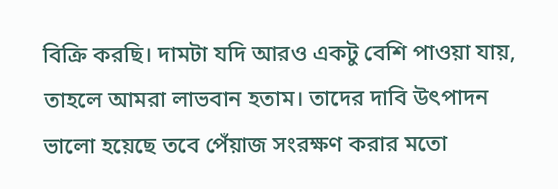বিক্রি করছি। দামটা যদি আরও একটু বেশি পাওয়া যায়, তাহলে আমরা লাভবান হতাম। তাদের দাবি উৎপাদন ভালো হয়েছে তবে পেঁয়াজ সংরক্ষণ করার মতো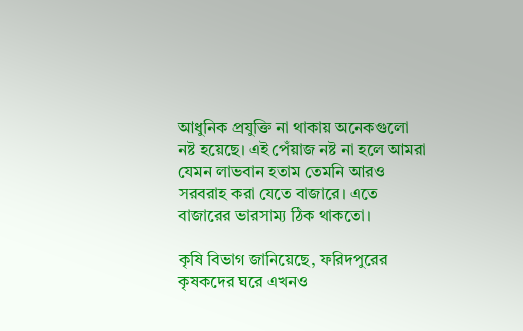আধুনিক প্রযুক্তি না থাকায় অনেকগুলো নষ্ট হয়েছে। এই পেঁয়াজ নষ্ট না হলে আমরা যেমন লাভবান হতাম তেমনি আরও সরবরাহ করা যেতে বাজারে। এতে বাজারের ভারসাম্য ঠিক থাকতো।

কৃষি বিভাগ জানিয়েছে, ফরিদপুরের কৃষকদের ঘরে এখনও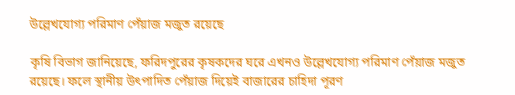উল্লেখযোগ্য পরিমাণ পেঁয়াজ মজুত রয়েছে

কৃষি বিভাগ জানিয়েছে, ফরিদপুরের কৃষকদের ঘরে এখনও উল্লেখযোগ্য পরিমাণ পেঁয়াজ মজুত রয়েছে। ফলে স্থানীয় উৎপাদিত পেঁয়াজ দিয়েই বাজারের চাহিদা পূরণ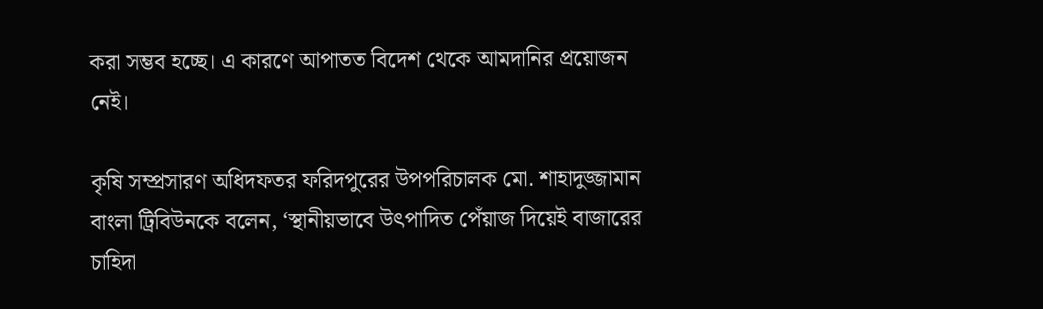করা সম্ভব হচ্ছে। এ কারণে আপাতত বিদেশ থেকে আমদানির প্রয়োজন নেই।

কৃষি সম্প্রসারণ অধিদফতর ফরিদপুরের উপপরিচালক মো. শাহাদুজ্জামান বাংলা ট্রিবিউনকে বলেন, ‘স্থানীয়ভাবে উৎপাদিত পেঁয়াজ দিয়েই বাজারের চাহিদা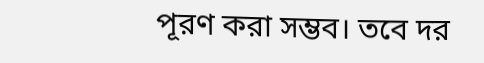পূরণ করা সম্ভব। তবে দর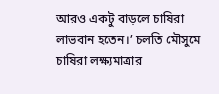আরও একটু বাড়লে চাষিরা লাভবান হতেন।’ চলতি মৌসুমে চাষিরা লক্ষ্যমাত্রার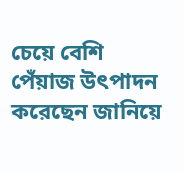চেয়ে বেশি পেঁয়াজ উৎপাদন করেছেন জানিয়ে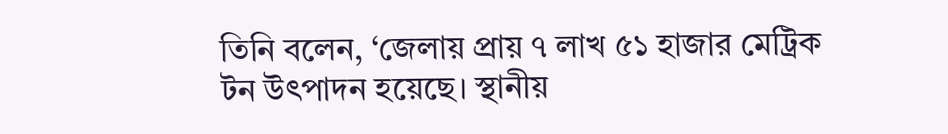তিনি বলেন, ‘জেলায় প্রায় ৭ লাখ ৫১ হাজার মেট্রিক টন উৎপাদন হয়েছে। স্থানীয়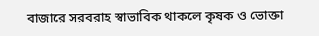বাজারে সরবরাহ স্বাভাবিক থাকলে কৃষক ও ভোক্তা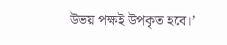উভয় পক্ষই উপকৃত হবে।’